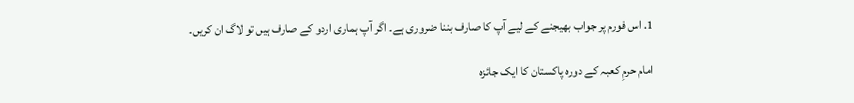1. اس فورم پر جواب بھیجنے کے لیے آپ کا صارف بننا ضروری ہے۔ اگر آپ ہماری اردو کے صارف ہیں تو لاگ ان کریں۔

امام حرمِ کعبہ کے دورہ پاکستان کا ایک جائزہ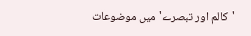'کالم اور تبصرے' میں موضوعات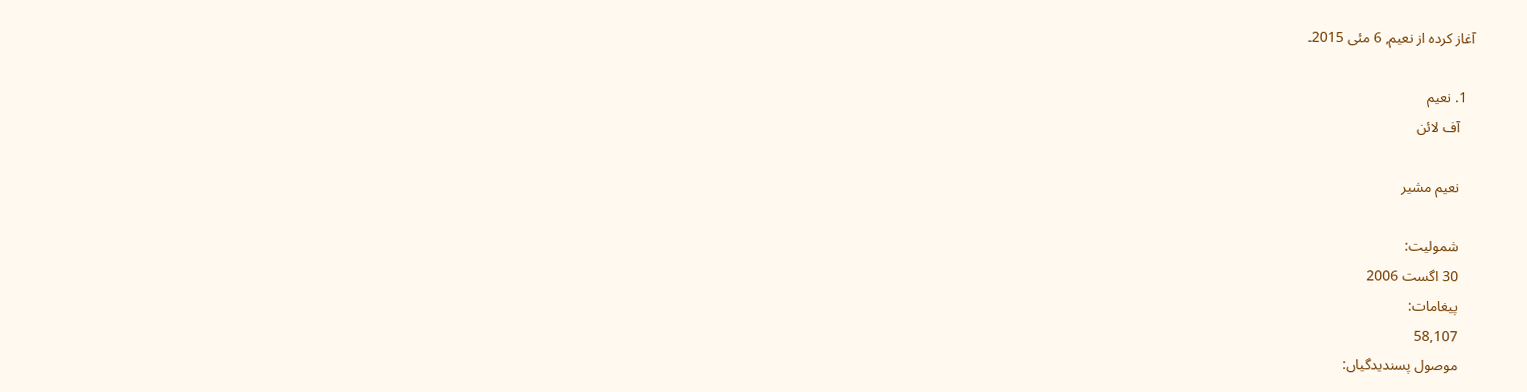آغاز کردہ از نعیم, 6 مئی 2015۔

  1. نعیم
    آف لائن

    نعیم مشیر

    شمولیت:
    30 اگست 2006
    پیغامات:
    58,107
    موصول پسندیدگیاں: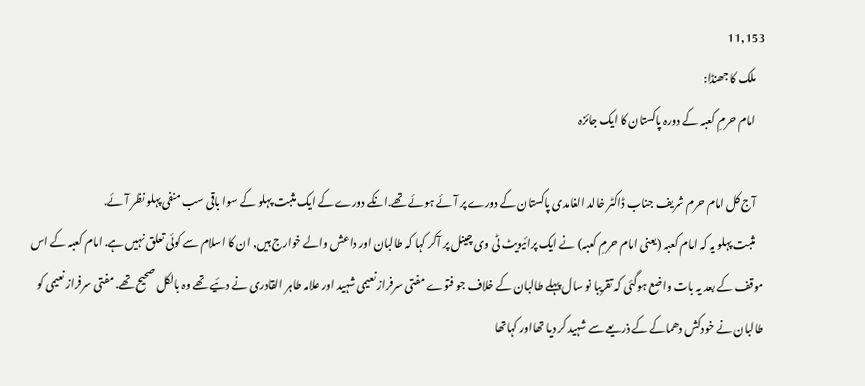11,153
    ملک کا جھنڈا:
    امام حرمِ کعبہ کے دورہ پاکستان کا ایک جائزہ

    آج کل امام حرم شریف جناب ڈاکٹر خالد الغامدی پاکستان کے دورے پر آئے ہوئے تھے.انکے دورے کے ایک مثبت پہلو کے سوا باقی سب منفی پہلو نظر آئے.
    مثبت پہلو یہ کہ امام کعبہ (یعنی امام حرمِ کعبہ) نے ایک پرائیویٹ ٹی وی چینل پر آکر کہا کہ طالبان اور داعش والے خوارج ہیں, ان کا اسلام سے کوئی تعلق نہیں ہے. امام کعبہ کے اس موقف کے بعد یہ بات واضع ہوگئی کہ تقریبا نو سال پہلے طالبان کے خلاف جو فتوے مفتی سرفراز نعیمی شہید اور علامہ طاہر القادری نے دئیے تھے وہ بالکل صحیح تھے. مفتی سرفراز نعیمی کو طالبان نے خودکش دھماکے کے ذریعے سے شہید کر دیا تھااور کہاتھا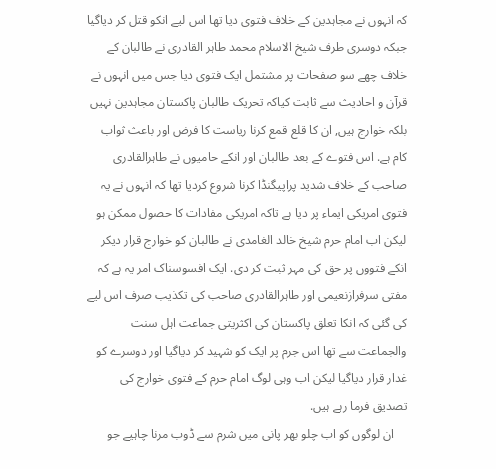کہ انہوں نے مجاہدین کے خلاف فتوی دیا تھا اس لیے انکو قتل کر دیاگیا جبکہ دوسری طرف شیخ الاسلام محمد طاہر القادری نے طالبان کے خلاف چھے سو صفحات پر مشتمل ایک فتوی دیا جس میں انہوں نے قرآن و احادیث سے ثابت کیاکہ تحریک طالبان پاکستان مجاہدین نہیں بلکہ خوارج ہیں, ان کا قلع قمع کرنا ریاست کا فرض اور باعث ثواب کام ہے. اس فتوے کے بعد طالبان اور انکے حامیوں نے طاہرالقادری صاحب کے خلاف شدید پراپیگنڈا کرنا شروع کردیا تھا کہ انہوں نے یہ فتوی امریکی ایماء پر دیا ہے تاکہ امریکی مفادات کا حصول ممکن ہو لیکن اب امام حرم شیخ خالد الغامدی نے طالبان کو خوارج قرار دیکر انکے فتووں پر حق کی مہر ثبت کر دی. ایک افسوسناک امر یہ ہے کہ مفتی سرفرازنعیمی اور طاہرالقادری صاحب کی تکذیب صرف اس لیے کی گئی کہ انکا تعلق پاکستان کی اکثریتی جماعت اہل سنت والجماعت سے تھا اس جرم پر ایک کو شہید کر دیاگیا اور دوسرے کو غدار قرار دیاگیا لیکن اب وہی لوگ امام حرم کے فتوی خوارج کی تصدیق فرما رہے ہیں.
    ان لوگوں کو اب چلو بھر پانی میں شرم سے ڈوب مرنا چاہیے جو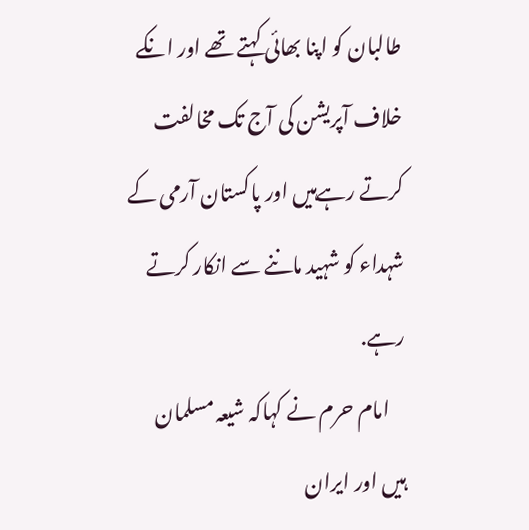طالبان کو اپنا بھائی کہتے تھے اور انکے خلاف آپریشن کی آج تک مخالفت کرتے رہےہیں اور پاکستان آرمی کے شہداء کو شہید ماننے سے انکار کرتے رہے.
    امام حرم نے کہاکہ شیعہ مسلمان ہیں اور ایران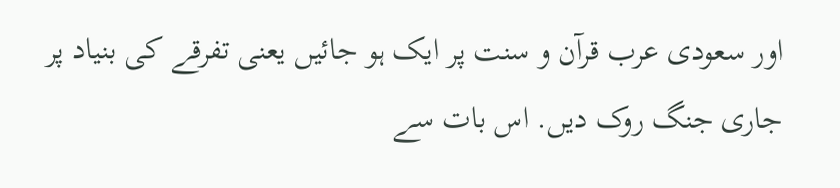اور سعودی عرب قرآن و سنت پر ایک ہو جائیں یعنی تفرقے کی بنیاد پر جاری جنگ روک دیں. اس بات سے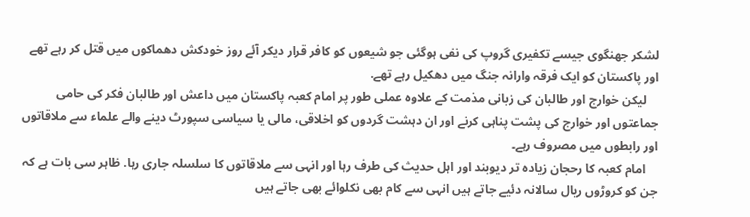لشکر جھنگوی جیسے تکفیری گروپ کی نفی ہوگئی جو شیعوں کو کافر قرار دیکر آئے روز خودکش دھماکوں میں قتل کر رہے تھے اور پاکستان کو ایک فرقہ وارانہ جنگ میں دھکیل رہے تھے.
    لیکن خوارج اور طالبان کی زبانی مذمت کے علاوہ عملی طور پر امام کعبہ پاکستان میں داعش اور طالبان فکر کی حامی جماعتوں اور خوارج کی پشت پناہی کرنے اور ان دہشت گردوں کو اخلاقی، مالی یا سیاسی سپورٹ دینے والے علماء سے ملاقاتوں اور رابطوں میں مصروف رہے۔
    امام کعبہ کا رحجان زیادہ تر دیوبند اور اہل حدیث کی طرف رہا اور انہی سے ملاقاتوں کا سلسلہ جاری رہا. ظاہر سی بات ہے کہ جن کو کروڑوں ریال سالانہ دئیے جاتے ہیں انہی سے کام بھی نکلوائے بھی جاتے ہیں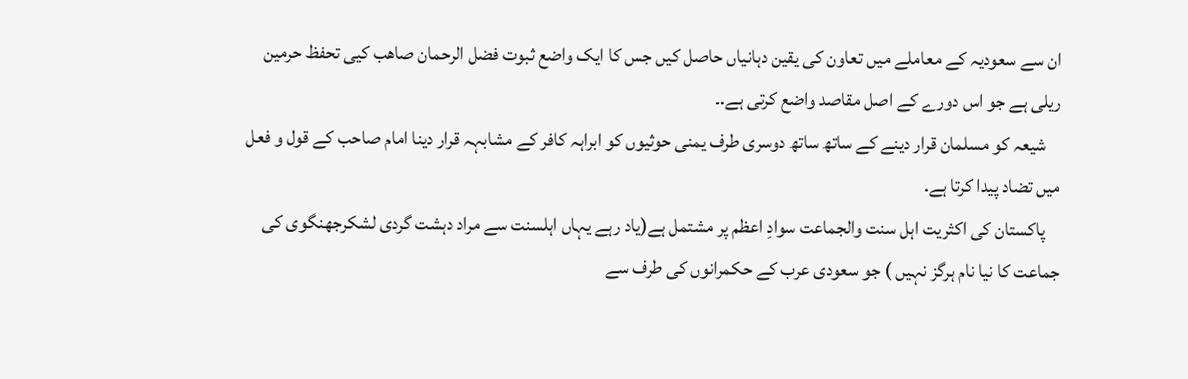ان سے سعودیہ کے معاملے میں تعاون کی یقین دہانیاں حاصل کیں جس کا ایک واضع ثبوت فضل الرحمان صاھب کیی تحفظ حرمین ریلی ہے جو اس دورے کے اصل مقاصد واضع کرتی ہے.۔
    شیعہ کو مسلمان قرار دینے کے ساتھ ساتھ دوسری طرف یمنی حوثیوں کو ابراہہ کافر کے مشابہہ قرار دینا امام صاحب کے قول و فعل میں تضاد پیدا کرتا ہے.
    پاکستان کی اکثریت اہل سنت والجماعت سوادِ اعظم پر مشتمل ہے(یاد رہے یہاں اہلسنت سے مراد دہشت گردی لشکرجھنگوی کی جماعت کا نیا نام ہرگز نہیں ) جو سعودی عرب کے حکمرانوں کی طرف سے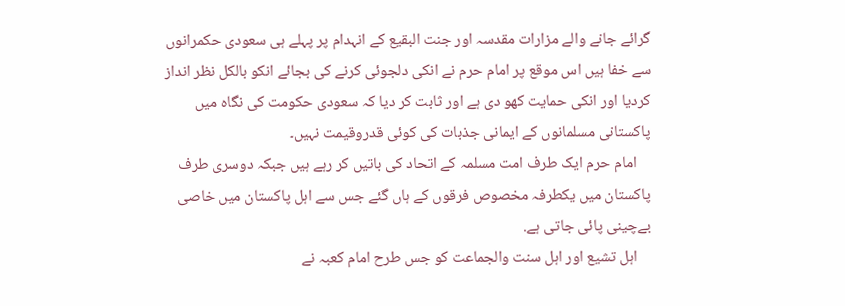گرائے جانے والے مزارات مقدسہ اور جنت البقیع کے انہدام پر پہلے ہی سعودی حکمرانوں سے خفا ہیں اس موقع پر امام حرم نے انکی دلجوئی کرنے کی بجائے انکو بالکل نظر انداز کردیا اور انکی حمایت کھو دی ہے اور ثابت کر دیا کہ سعودی حکومت کی نگاہ میں پاکستانی مسلمانوں کے ایمانی جذبات کی کوئی قدروقیمت نہیں۔
    امام حرم ایک طرف امت مسلمہ کے اتحاد کی باتیں کر رہے ہیں جبکہ دوسری طرف پاکستان میں یکطرفہ مخصوص فرقوں کے ہاں گئے جس سے اہل پاکستان میں خاصی بےچینی پائی جاتی ہے.
    اہل تشیع اور اہل سنت والجماعت کو جس طرح امام کعبہ نے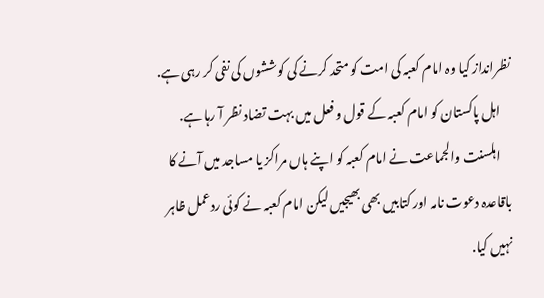نظرانداز کیا وہ امام کعبہ کی امت کو متحد کرنے کی کوششوں کی نفی کر رہی ہے.
    اہل پاکستان کو امام کعبہ کے قول و فعل میں بہت تضاد نظر آ رہا ہے.
    اہلسنت والجماعت نے امام کعبہ کو اپنے ہاں مراکز یا مساجد میں آنے کا باقاعدہ دعوت نامہ اور کتابیں بھی بھیجیں لیکن امام کعبہ نے کوئی ردعمل ظاہر نہیں کیا.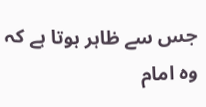جس سے ظاہر ہوتا ہے کہ وہ امام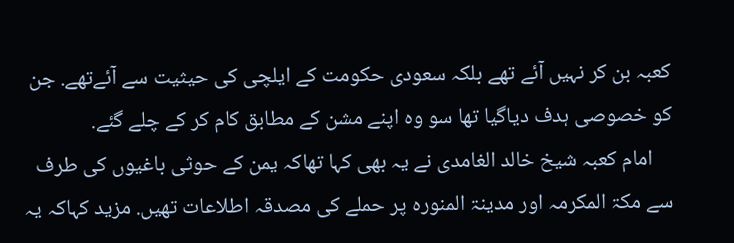کعبہ بن کر نہیں آئے تھے بلکہ سعودی حکومت کے ایلچی کی حیثیت سے آئےتھے. جن کو خصوصی ہدف دیاگیا تھا سو وہ اپنے مشن کے مطابق کام کر کے چلے گئے.
    امام کعبہ شیخ خالد الغامدی نے یہ بھی کہا تھاکہ یمن کے حوثی باغیوں کی طرف سے مکۃ المکرمہ اور مدینۃ المنورہ پر حملے کی مصدقہ اطلاعات تھیں. مزید کہاکہ یہ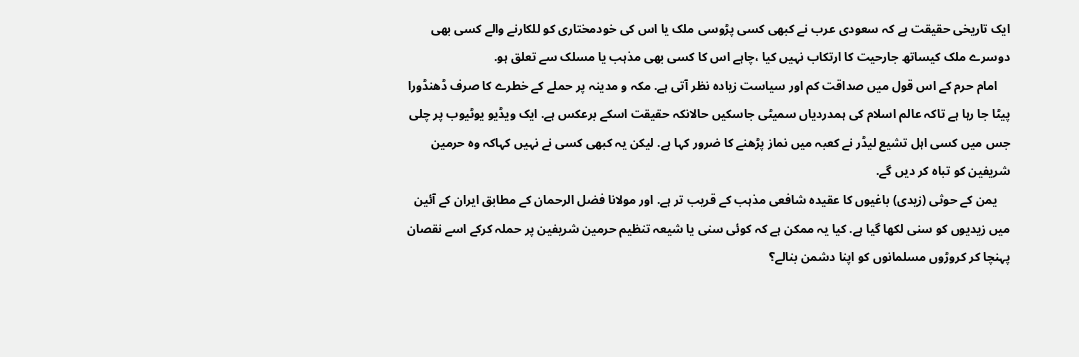ایک تاریخی حقیقت ہے کہ سعودی عرب نے کبھی کسی پڑوسی ملک یا اس کی خودمختاری کو للکارنے والے کسی بھی دوسرے ملک کیساتھ جارحیت کا ارتکاب نہیں کیا ،چاہے اس کا کسی بھی مذہب یا مسلک سے تعلق ہو.
    امام حرم کے اس قول میں صداقت کم اور سیاست زیادہ نظر آتی ہے. مکہ و مدینہ پر حملے کے خطرے کا صرف ڈھنڈورا پیٹا جا رہا ہے تاکہ عالم اسلام کی ہمدردیاں سمیٹی جاسکیں حالانکہ حقیقت اسکے برعکس ہے. ایک ویڈیو یوٹیوب پر چلی جس میں کسی اہل تشیع لیڈر نے کعبہ میں نماز پڑھنے کا ضرور کہا ہے. لیکن یہ کبھی کسی نے نہیں کہاکہ وہ حرمین شریفین کو تباہ کر دیں گے.
    یمن کے حوثی (زیدی) باغیوں کا عقیدہ شافعی مذہب کے قریب تر ہے. اور مولانا فضل الرحمان کے مطابق ایران کے آئین میں زیدیوں کو سنی لکھا گیا ہے. کیا یہ ممکن ہے کہ کوئی سنی یا شیعہ تنظیم حرمین شریفین پر حملہ کرکے اسے نقصان پہنچا کر کروڑوں مسلمانوں کو اپنا دشمن بنالے؟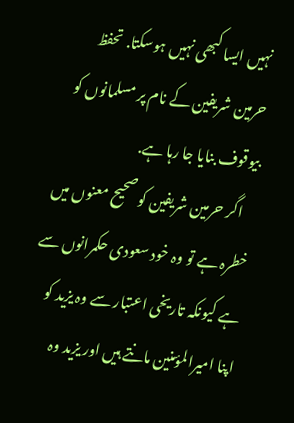نہیں ایسا کبھی نہیں ہوسکتا. تحفظ حرمین شریفین کے نام پر مسلمانوں کو بیوقوف بنایا جا رہا ہے.
    اگر حرمین شریفین کو صحیح معنوں میں خطرہ ہے تو وہ خود سعودی حکمرانوں سے ہے کیونکہ تاریخی اعتبار سے وہ یزید کو اپنا امیرالمؤمنین مانتے ہیں اور یزید وہ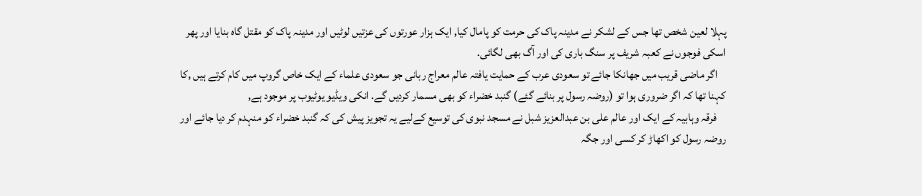پہلا لعین شخص تھا جس کے لشکر نے مدینہ پاک کی حرمت کو پامال کیا, ایک ہزار عورتوں کی عزتیں لوٹیں اور مدینہ پاک کو مقتل گاہ بنایا اور پھر اسکی فوجوں نے کعبہ شریف پر سنگ باری کی اور آگ بھی لگائی.
    اگر ماضی قریب میں جھانکا جائے تو سعودی عرب کے حمایت یافتہ عالم معراج ربانی جو سعودی علماء کے ایک خاص گروپ میں کام کرتے ہیں ,کا کہنا تھا کہ اگر ضروری ہوا تو (روضہ رسول پر بنائے گئے) گنبد خضراء کو بھی مسمار کردیں گے. انکی ویڈیو یوٹیوب پر موجود ہے,
    فرقہ وہابیہ کے ایک اور عالم علی بن عبدالعزیز شبل نے مسجد نبوی کی توسیع کےلیے یہ تجویز پیش کی کہ گنبد خضراء کو منہدم کر دیا جائے اور روضہ رسول کو اکھاڑ کر کسی اور جگہ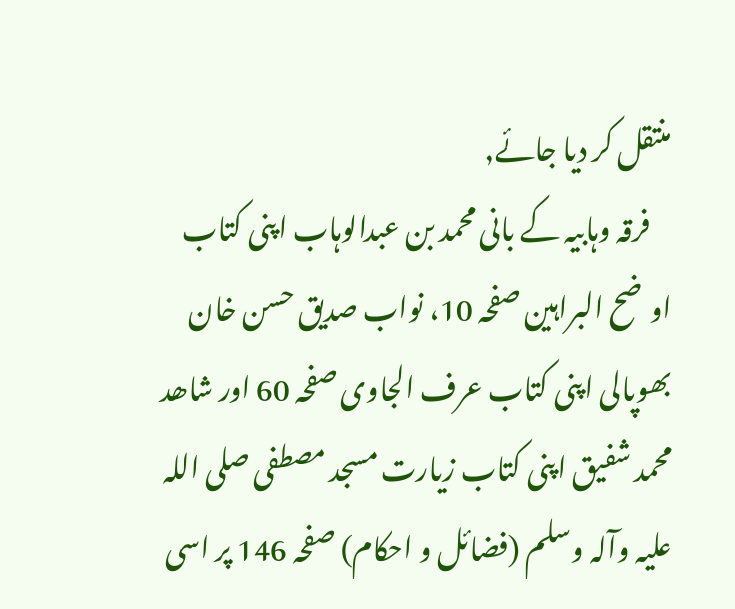منتقل کر دیا جائے,
    فرقہ وہابیہ کے بانی محمد بن عبدالوہاب اپنی کتاب اوضح البراہین صفحہ 10، نواب صدیق حسن خان بھوپالی اپنی کتاب عرف الجاوی صفحہ 60 اور شاھد محمد شفیق اپنی کتاب زیارت مسجد مصطفی صلی اللہ علیہ وآلہ وسلم (فضائل و احکام) صفحہ 146 پر اسی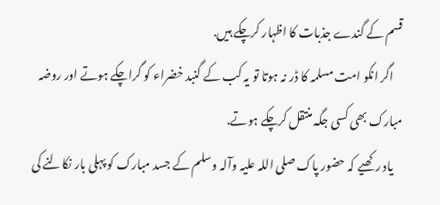قسم کے گندے جذبات کا اظہار کرچکے ہیں.
    اگر انکو امت مسلمہ کا ڈر نہ ہوتا تو یہ کب کے گنبد خضراء کو گراچکے ہوتے اور روضہ مبارک بھی کسی جگہ منتقل کرچکے ہوتے.
    یاد رکھیے کہ حضور پاک صلی اللہ علیہ وآلہ وسلم کے جسد مبارک کو پہلی بار نکالنے کی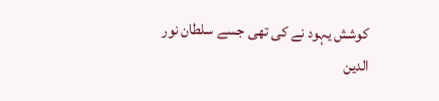کوشش یہود نے کی تھی جسے سلطان نور الدین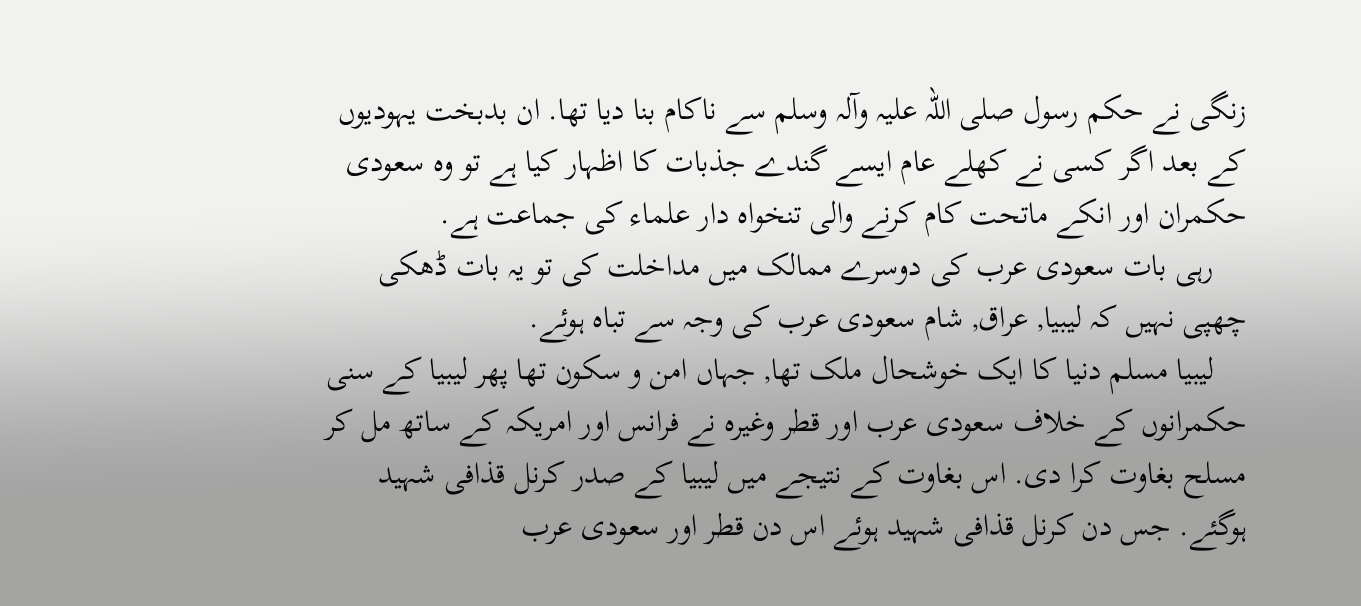زنگی نے حکم رسول صلی اللہ علیہ وآلہ وسلم سے ناکام بنا دیا تھا. ان بدبخت یہودیوں کے بعد اگر کسی نے کھلے عام ایسے گندے جذبات کا اظہار کیا ہے تو وہ سعودی حکمران اور انکے ماتحت کام کرنے والی تنخواہ دار علماء کی جماعت ہے.
    رہی بات سعودی عرب کی دوسرے ممالک میں مداخلت کی تو یہ بات ڈھکی چھپی نہیں کہ لیبیا, عراق, شام سعودی عرب کی وجہ سے تباہ ہوئے.
    لیبیا مسلم دنیا کا ایک خوشحال ملک تھا, جہاں امن و سکون تھا پھر لیبیا کے سنی حکمرانوں کے خلاف سعودی عرب اور قطر وغیرہ نے فرانس اور امریکہ کے ساتھ مل کر مسلح بغاوت کرا دی. اس بغاوت کے نتیجے میں لیبیا کے صدر کرنل قذافی شہید ہوگئے. جس دن کرنل قذافی شہید ہوئے اس دن قطر اور سعودی عرب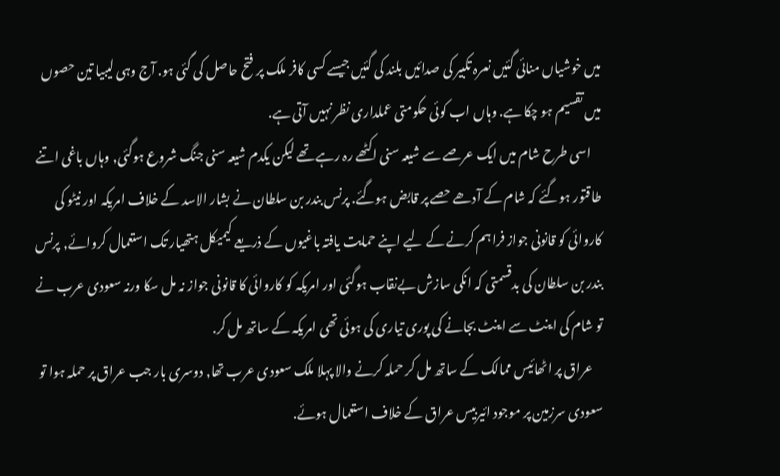میں خوشیاں منائی گئیں نعرہ تکبیر کی صدائیں بلند کی گئیں جیسے کسی کافر ملک پر فتح حاصل کی گئی ہو. آج وہی لیبیا تین حصوں میں تقسیم ہو چکا ہے. وہاں اب کوئی حکومتی عملداری نظر نہیں آتی ہے.
    اسی طرح شام میں ایک عرصے سے شیعہ سنی اکٹھے رہ رہے تھے لیکن یکدم شیعہ سنی جنگ شروع ہوگئی, وہاں باغی اتنے طاقتور ہوگئے کہ شام کے آدھے حصے پر قابض ہوگئے. پرنس بندر بن سلطان نے بشار الاسد کے خلاف امریکہ اور نیٹو کی کاروائی کو قانونی جواز فراہم کرنے کے لیے اپنے حمایت یافتہ باغیوں کے ذریعے کیمیکل ہتھیار تک استعمال کروائے, پرنس بندر بن سلطان کی بدقسمتی کہ انکی سازش بےنقاب ہوگئی اور امریکہ کو کاروائی کا قانونی جواز نہ مل سکا ورنہ سعودی عرب نے تو شام کی اینٹ سے اینٹ بجانے کی پوری تیاری کی ہوئی تھی امریکہ کے ساتھ مل کر.
    عراق پر اٹھائیس ممالک کے ساتھ مل کر حملہ کرنے والا پہلا ملک سعودی عرب تھا, دوسری بار جب عراق پر حملہ ہوا تو سعودی سرزمین پر موجود ائیربیس عراق کے خلاف استعمال ہوئے.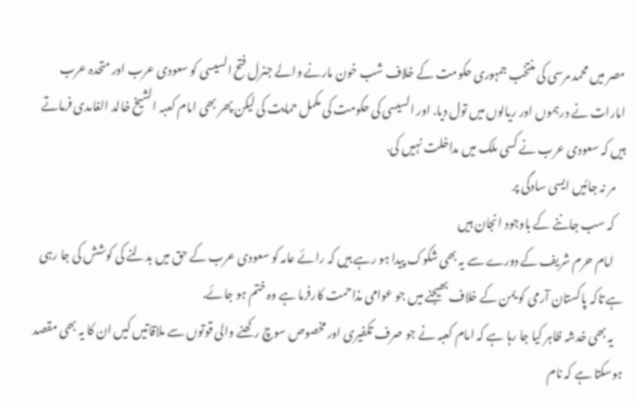مصر میں محمد مرسی کی منتخب جمہوری حکومت کے خلاف شب خون مارنے والے جنرل فتح السیسی کو سعودی عرب اور متحدہ عرب امارات نے درہموں اور ریالوں میں تول دیا. اور السیسی کی حکومت کی مکمل حمایت کی لیکن پھر بھی امام کعبہ الشیخ خالد الغامدی فرماتے ہیں کہ سعودی عرب نے کسی ملک میں مداخلت نہیں کی.
    مر نہ جائیں ایسی سادگی پر
    کہ سب جاننے کے باوجود انجان ہیں
    امام حرم شریف کے دورے سے یہ بھی شکوک پیدا ہو رہے ہیں کہ رائے عامہ کو سعودی عرب کے حق میں بدلنے کی کوشش کی جا رہی ہے تاکہ پاکستان آرمی کو یمن کے خلاف بھیجنے میں جو عوامی مذاحمت کارفرما ہے وہ ختم ہو جائے.
    یہ بھی خدشہ ظاہر کیا جا رہا ہے کہ امام کعبہ نے جو صرف تکفیری اور مخصوص سوچ رکھنے والی قوتوں سے ملاقاتیں کیں ان کا یہ بھی مقصد ہوسکتا ہے کہ نام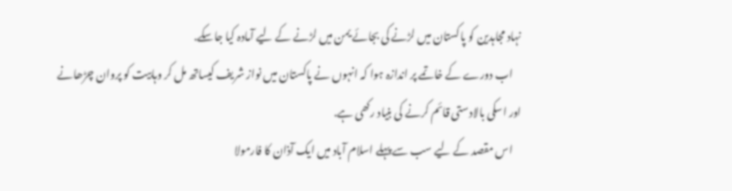نہاد مجاہدین کو پاکستان میں لڑنے کی بجائے یمن میں لڑنے کے لیے آمادہ کیا جاسکے.
    اب دورے کے خاتمے پر اندازہ ہوا کہ انہوں نے پاکستان میں نواز شریف کیساتھ مل کر وہابیت کو پروان چڑھانے اور اسکی بالادستی قائم کرنے کی بنیاد رکھی ہے.
    اس مقصد کے لیے سب سے پہلے اسلام آباد میں ایک آذان کا فارمولا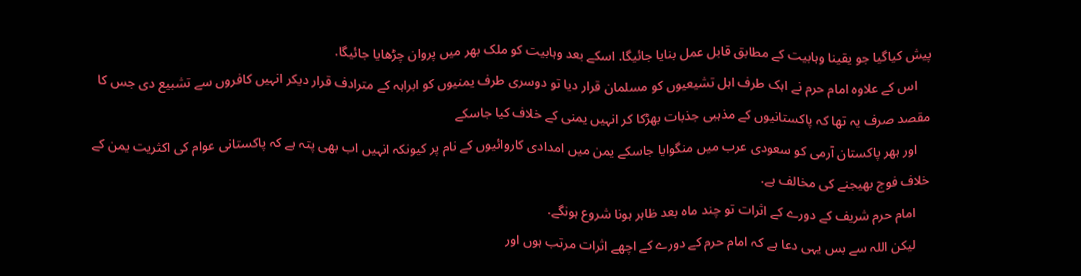پیش کیاگیا جو یقینا وہابیت کے مطابق قابل عمل بنایا جائیگا. اسکے بعد وہابیت کو ملک بھر میں پروان چڑھایا جائیگا.
    اس کے علاوہ امام حرم نے اہک طرف اہل تشیعیوں کو مسلمان قرار دیا تو دوسری طرف یمنیوں کو ابراہہ کے مترادف قرار دیکر انہیں کافروں سے تشبیع دی جس کا مقصد صرف یہ تھا کہ پاکستانیوں کے مذہبی جذبات بھڑکا کر انہیں یمنی کے خلاف کیا جاسکے
    اور ہھر پاکستان آرمی کو سعودی عرب میں منگوایا جاسکے یمن میں امدادی کاروائیوں کے نام پر کیونکہ انہیں اب بھی پتہ ہے کہ پاکستانی عوام کی اکثریت یمن کے خلاف فوج بھیجنے کی مخالف ہے.
    امام حرم شریف کے دورے کے اثرات تو چند ماہ بعد ظاہر ہونا شروع ہونگے.
    لیکن اللہ سے بس یہی دعا ہے کہ امام حرم کے دورے کے اچھے اثرات مرتب ہوں اور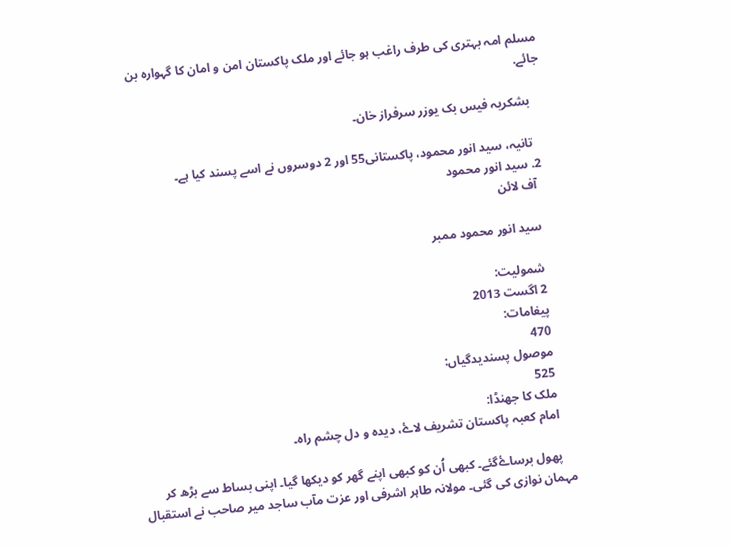مسلم امہ بہتری کی طرف راغب ہو جائے اور ملک پاکستان امن و امان کا گہوارہ بن جائے.

    بشکریہ فیس بک یوزر سرفراز خان۔

    تانیہ، سید انور محمود، پاکستانی55 اور 2 دوسروں نے اسے پسند کیا ہے۔
  2. سید انور محمود
    آف لائن

    سید انور محمود ممبر

    شمولیت:
    2 اگست 2013
    پیغامات:
    470
    موصول پسندیدگیاں:
    525
    ملک کا جھنڈا:
    امام کعبہ پاکستان تشریف لاۓ، دیدہ و دل چشم راہ۔

    پھول برساۓگئے۔ کبھی اُن کو کبھی اپنے گھر کو دیکھا گیا۔ اپنی بساط سے بڑھ کر مہمان نوازی کی گئی۔ مولانہ طاہر اشرفی اور عزت مآب ساجد میر صاحب نے استقبال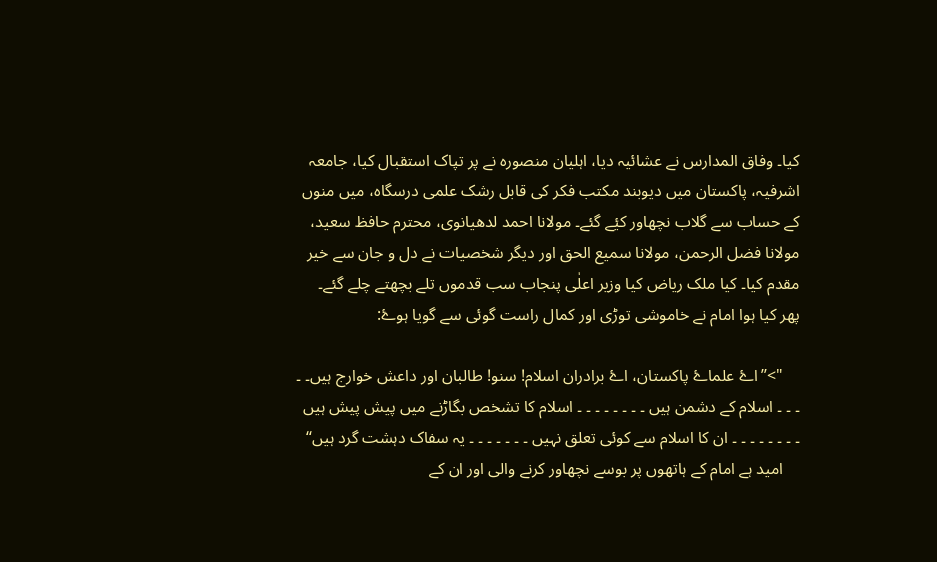کیا۔ وفاق المدارس نے عشائیہ دیا، اہلیان منصورہ نے پر تپاک استقبال کیا، جامعہ اشرفیہ، پاکستان میں دیوبند مکتب فکر کی قابل رشک علمی درسگاہ، میں منوں کے حساب سے گلاب نچھاور کیٔے گئے۔ مولانا احمد لدھیانوی، محترم حافظ سعید، مولانا فضل الرحمن، مولانا سمیع الحق اور دیگر شخصیات نے دل و جان سے خیر مقدم کیا۔ کیا ملک ریاض کیا وزیر اعلٰی پنجاب سب قدموں تلے بچھتے چلے گئے۔ پھر کیا ہوا امام نے خاموشی توڑی اور کمال راست گوئی سے گویا ہوۓ:

    ">’’اۓ علماۓ پاکستان، اۓ برادران اسلام! سنو! طالبان اور داعش خوارج ہیں۔ ۔ ۔ ۔ ۔ اسلام کے دشمن ہیں ۔ ۔ ۔ ۔ ۔ ۔ ۔ ۔ اسلام کا تشخص بگاڑنے میں پیش پیش ہیں ۔ ۔ ۔ ۔ ۔ ۔ ۔ ۔ ان کا اسلام سے کوئی تعلق نہیں ۔ ۔ ۔ ۔ ۔ ۔ ۔ یہ سفاک دہشت گرد ہیں‘‘
    امید ہے امام کے ہاتھوں پر بوسے نچھاور کرنے والی اور ان کے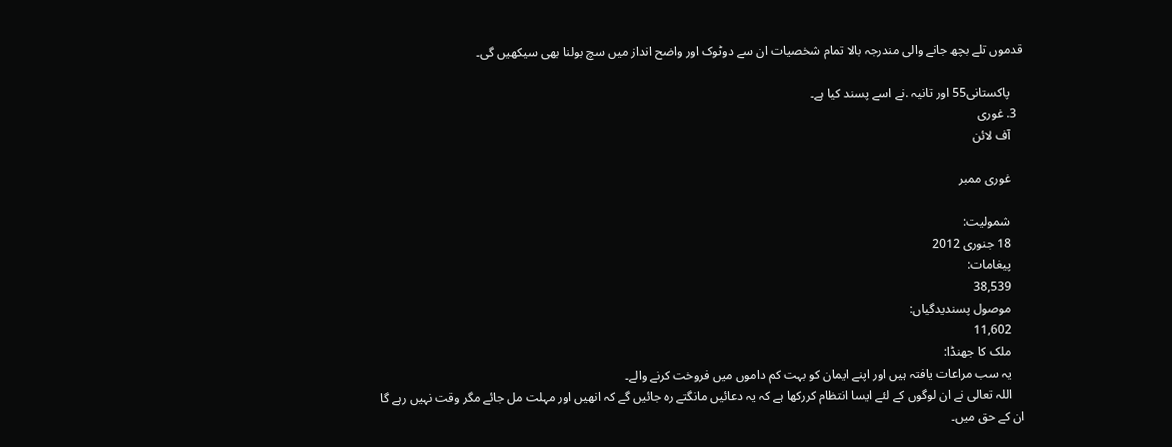قدموں تلے بچھ جانے والی مندرجہ بالا تمام شخصیات ان سے دوٹوک اور واضح انداز میں سچ بولنا بھی سیکھیں گی۔

    پاکستانی55 اور تانیہ .نے اسے پسند کیا ہے۔
  3. غوری
    آف لائن

    غوری ممبر

    شمولیت:
    18 جنوری 2012
    پیغامات:
    38,539
    موصول پسندیدگیاں:
    11,602
    ملک کا جھنڈا:
    یہ سب مراعات یافتہ ہیں اور اپنے ایمان کو بہت کم داموں میں فروخت کرنے والے۔
    اللہ تعالی نے ان لوگوں کے لئے ایسا انتظام کررکھا ہے کہ یہ دعائیں مانگتے رہ جائیں گے کہ انھیں اور مہلت مل جائے مگر وقت نہیں رہے گا ان کے حق میں۔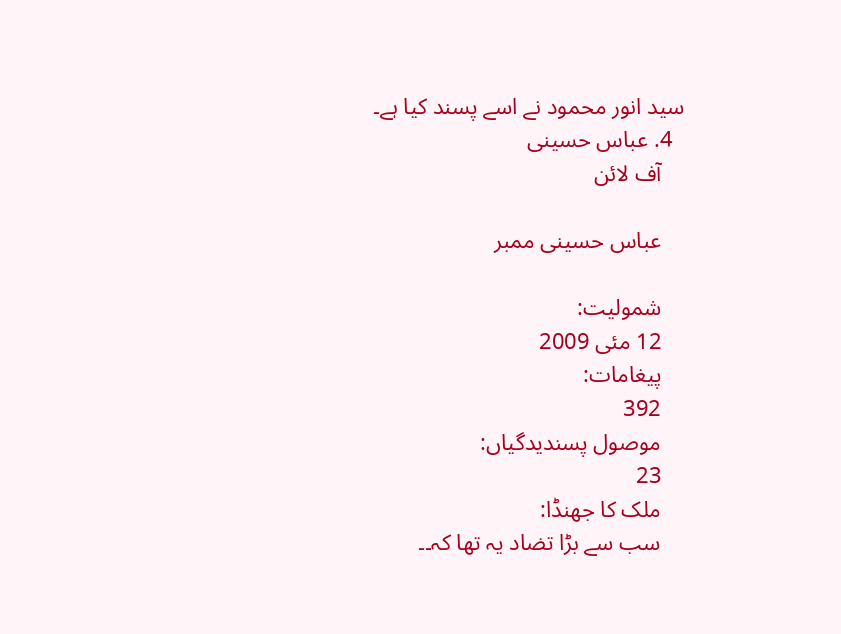سید انور محمود نے اسے پسند کیا ہے۔
  4. عباس حسینی
    آف لائن

    عباس حسینی ممبر

    شمولیت:
    12 مئی 2009
    پیغامات:
    392
    موصول پسندیدگیاں:
    23
    ملک کا جھنڈا:
    سب سے بڑا تضاد یہ تھا کہ۔۔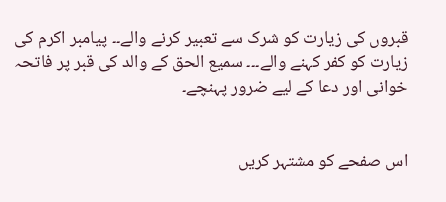قبروں کی زیارت کو شرک سے تعبیر کرنے والے۔۔ پیامبر اکرم کی زیارت کو کفر کہنے والے۔۔۔ سمیع الحق کے والد کی قبر پر فاتحہ خوانی اور دعا کے لیے ضرور پہنچے۔


اس صفحے کو مشتہر کریں